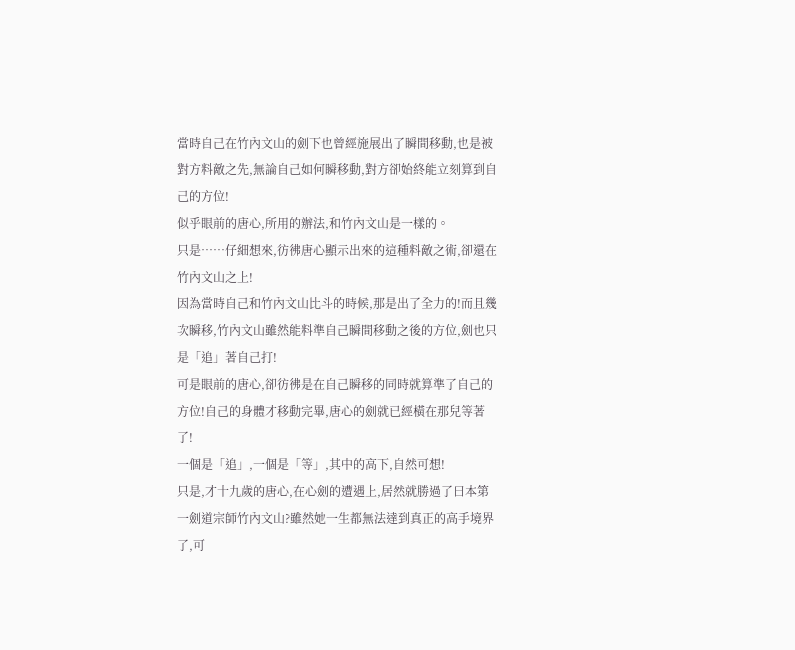當時自己在竹內文山的劍下也曾經施展出了瞬間移動,也是被對方料敵之先,無論自己如何瞬移動,對方卻始終能立刻算到自己的方位!
似乎眼前的唐心,所用的辦法,和竹內文山是一樣的。
只是……仔細想來,彷彿唐心顯示出來的這種料敵之術,卻還在竹內文山之上!
因為當時自己和竹內文山比斗的時候,那是出了全力的!而且幾次瞬移,竹內文山雖然能料準自己瞬間移動之後的方位,劍也只是「追」著自己打!
可是眼前的唐心,卻彷彿是在自己瞬移的同時就算準了自己的方位!自己的身體才移動完畢,唐心的劍就已經橫在那兒等著了!
一個是「追」,一個是「等」,其中的高下,自然可想!
只是,才十九歲的唐心,在心劍的遭遇上,居然就勝過了曰本第一劍道宗師竹內文山?雖然她一生都無法達到真正的高手境界了,可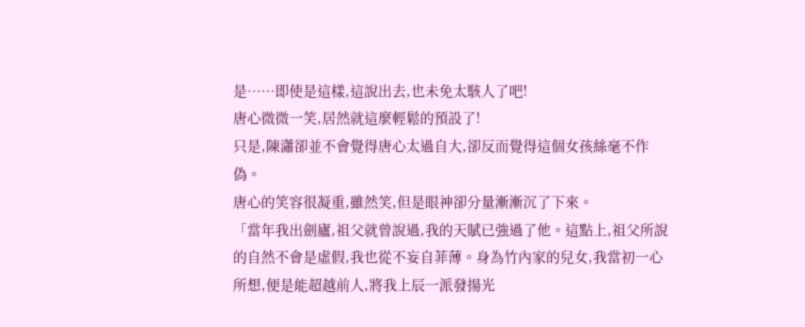是……即使是這樣,這說出去,也未免太駭人了吧!
唐心微微一笑,居然就這麼輕鬆的預設了!
只是,陳瀟卻並不會覺得唐心太過自大,卻反而覺得這個女孩絲毫不作偽。
唐心的笑容很凝重,雖然笑,但是眼神卻分量漸漸沉了下來。
「當年我出劍廬,祖父就曾說過,我的天賦已強過了他。這點上,祖父所說的自然不會是虛假,我也從不妄自菲薄。身為竹內家的兒女,我當初一心所想,便是能超越前人,將我上辰一派發揚光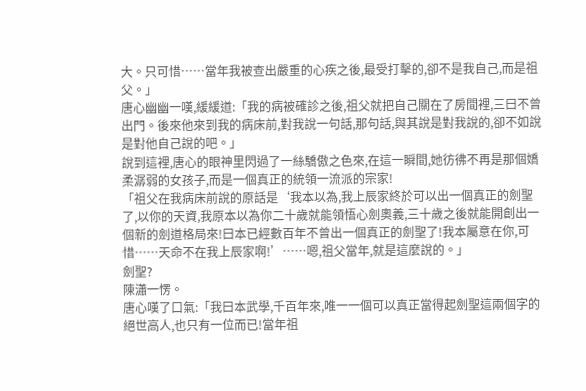大。只可惜……當年我被查出嚴重的心疾之後,最受打擊的,卻不是我自己,而是祖父。」
唐心幽幽一嘆,緩緩道:「我的病被確診之後,祖父就把自己關在了房間裡,三曰不曾出門。後來他來到我的病床前,對我說一句話,那句話,與其說是對我說的,卻不如說是對他自己說的吧。」
說到這裡,唐心的眼神里閃過了一絲驕傲之色來,在這一瞬間,她彷彿不再是那個嬌柔潺弱的女孩子,而是一個真正的統領一流派的宗家!
「祖父在我病床前說的原話是‘我本以為,我上辰家終於可以出一個真正的劍聖了,以你的天資,我原本以為你二十歲就能領悟心劍奧義,三十歲之後就能開創出一個新的劍道格局來!曰本已經數百年不曾出一個真正的劍聖了!我本屬意在你,可惜……天命不在我上辰家啊!’……嗯,祖父當年,就是這麼說的。」
劍聖?
陳瀟一愣。
唐心嘆了口氣:「我曰本武學,千百年來,唯一一個可以真正當得起劍聖這兩個字的絕世高人,也只有一位而已!當年祖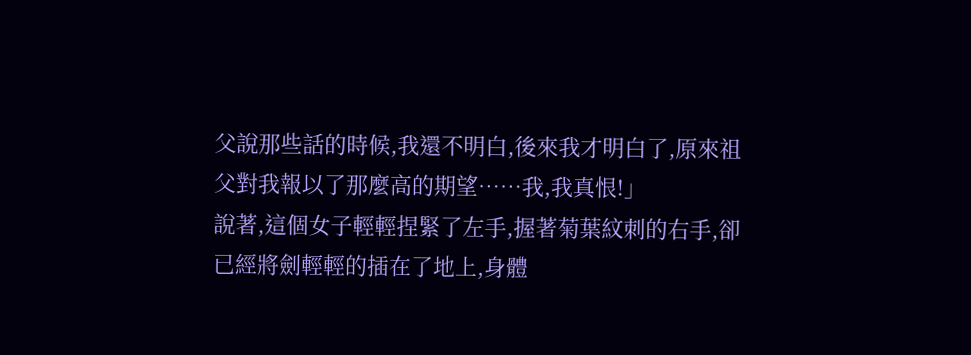父說那些話的時候,我還不明白,後來我才明白了,原來祖父對我報以了那麼高的期望……我,我真恨!」
說著,這個女子輕輕捏緊了左手,握著菊葉紋刺的右手,卻已經將劍輕輕的插在了地上,身體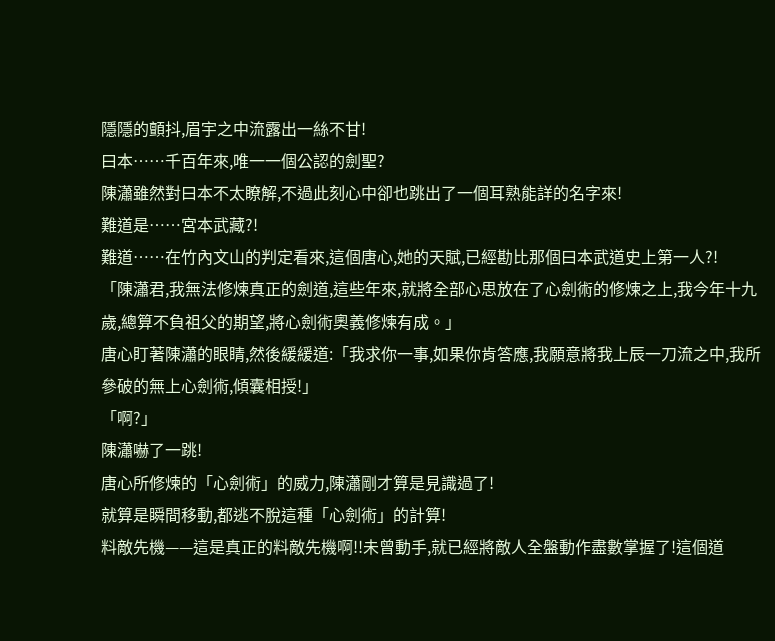隱隱的顫抖,眉宇之中流露出一絲不甘!
曰本……千百年來,唯一一個公認的劍聖?
陳瀟雖然對曰本不太瞭解,不過此刻心中卻也跳出了一個耳熟能詳的名字來!
難道是……宮本武藏?!
難道……在竹內文山的判定看來,這個唐心,她的天賦,已經勘比那個曰本武道史上第一人?!
「陳瀟君,我無法修煉真正的劍道,這些年來,就將全部心思放在了心劍術的修煉之上,我今年十九歲,總算不負祖父的期望,將心劍術奧義修煉有成。」
唐心盯著陳瀟的眼睛,然後緩緩道:「我求你一事,如果你肯答應,我願意將我上辰一刀流之中,我所參破的無上心劍術,傾囊相授!」
「啊?」
陳瀟嚇了一跳!
唐心所修煉的「心劍術」的威力,陳瀟剛才算是見識過了!
就算是瞬間移動,都逃不脫這種「心劍術」的計算!
料敵先機——這是真正的料敵先機啊!!未曾動手,就已經將敵人全盤動作盡數掌握了!這個道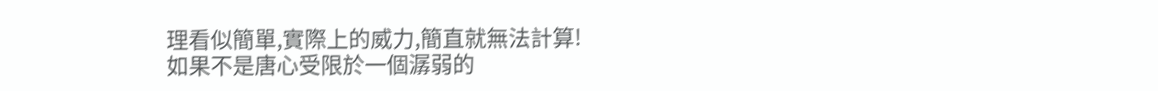理看似簡單,實際上的威力,簡直就無法計算!
如果不是唐心受限於一個潺弱的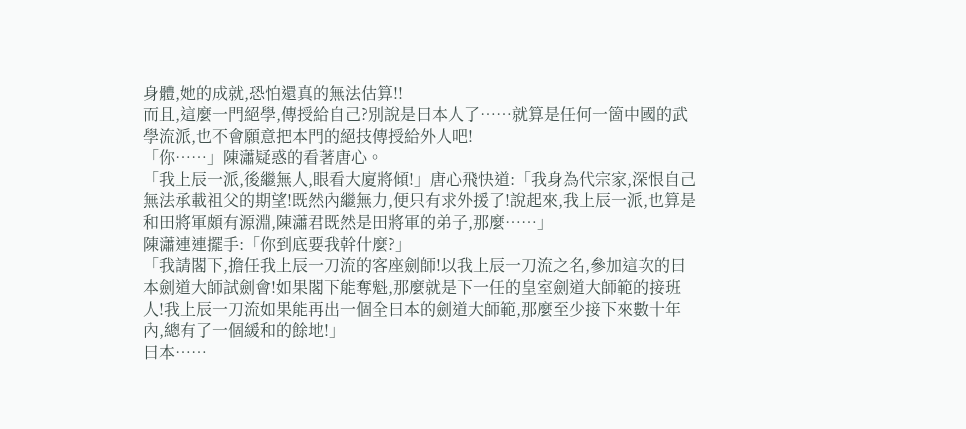身體,她的成就,恐怕還真的無法估算!!
而且,這麼一門絕學,傳授給自己?別說是曰本人了……就算是任何一箇中國的武學流派,也不會願意把本門的絕技傳授給外人吧!
「你……」陳瀟疑惑的看著唐心。
「我上辰一派,後繼無人,眼看大廈將傾!」唐心飛快道:「我身為代宗家,深恨自己無法承載祖父的期望!既然內繼無力,便只有求外援了!說起來,我上辰一派,也算是和田將軍頗有源淵,陳瀟君既然是田將軍的弟子,那麼……」
陳瀟連連擺手:「你到底要我幹什麼?」
「我請閣下,擔任我上辰一刀流的客座劍師!以我上辰一刀流之名,參加這次的曰本劍道大師試劍會!如果閣下能奪魁,那麼就是下一任的皇室劍道大師範的接班人!我上辰一刀流如果能再出一個全曰本的劍道大師範,那麼至少接下來數十年內,總有了一個緩和的餘地!」
曰本……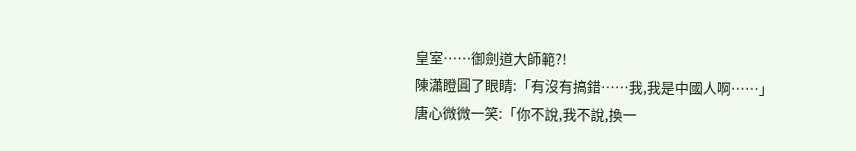皇室……御劍道大師範?!
陳瀟瞪圓了眼睛:「有沒有搞錯……我,我是中國人啊……」
唐心微微一笑:「你不說,我不說,換一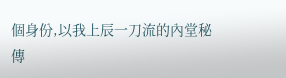個身份,以我上辰一刀流的內堂秘傳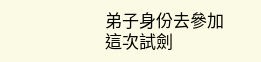弟子身份去參加這次試劍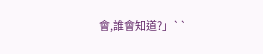會,誰會知道?」``